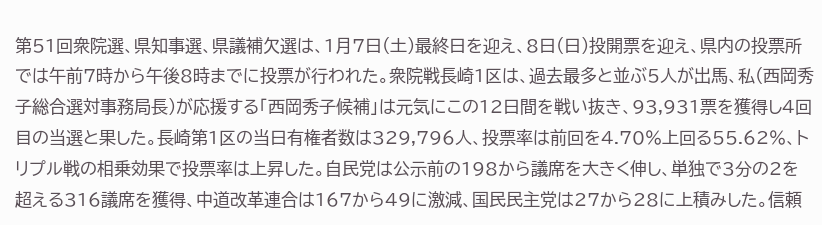第51回衆院選、県知事選、県議補欠選は、1月7日(土)最終日を迎え、8日(日)投開票を迎え、県内の投票所では午前7時から午後8時までに投票が行われた。衆院戦長崎1区は、過去最多と並ぶ5人が出馬、私(西岡秀子総合選対事務局長)が応援する「西岡秀子候補」は元気にこの12日間を戦い抜き、93,931票を獲得し4回目の当選と果した。長崎第1区の当日有権者数は329,796人、投票率は前回を4.70%上回る55.62%、トリプル戦の相乗効果で投票率は上昇した。自民党は公示前の198から議席を大きく伸し、単独で3分の2を超える316議席を獲得、中道改革連合は167から49に激減、国民民主党は27から28に上積みした。信頼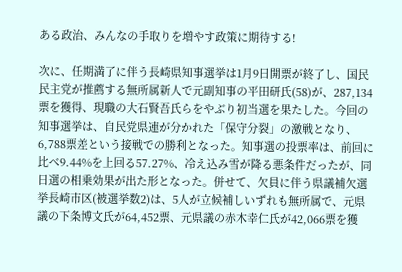ある政治、みんなの手取りを増やす政策に期待する!

次に、任期満了に伴う長崎県知事選挙は1月9日開票が終了し、国民民主党が推薦する無所属新人で元副知事の平田研氏(58)が、287,134票を獲得、現職の大石賢吾氏らをやぶり初当選を果たした。今回の知事選挙は、自民党県連が分かれた「保守分裂」の激戦となり、6,788票差という接戦での勝利となった。知事選の投票率は、前回に比べ9.44%を上回る57.27%、冷え込み雪が降る悪条件だったが、同日選の相乗効果が出た形となった。併せて、欠員に伴う県議補欠選挙長崎市区(被選挙数2)は、5人が立候補しいずれも無所属で、元県議の下条博文氏が64,452票、元県議の赤木幸仁氏が42,066票を獲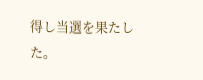得し当選を果たした。